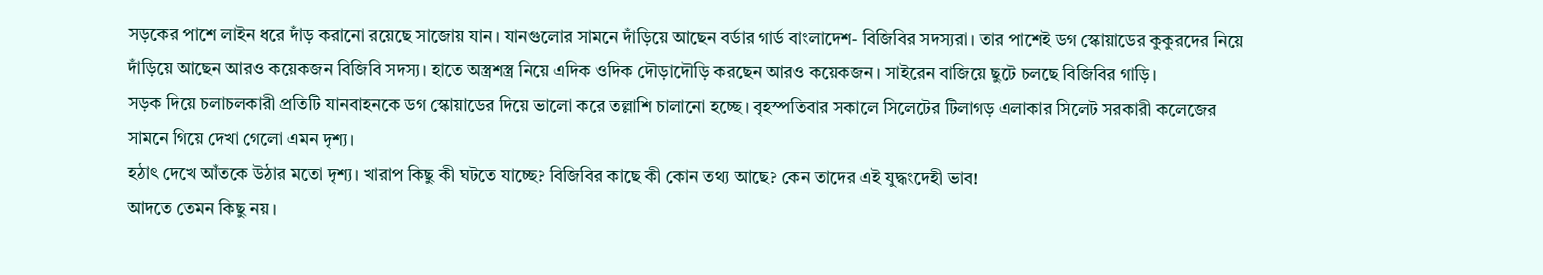সড়কের পাশে লাইন ধরে দাঁড় করানো রয়েছে সাজোয় যান। যানগুলোর সামনে দাঁড়িয়ে আছেন বর্ডার গার্ড বাংলাদেশ- বিজিবির সদস্যরা। তার পাশেই ডগ স্কোয়াডের কুকুরদের নিয়ে দাঁড়িয়ে আছেন আরও কয়েকজন বিজিবি সদস্য। হাতে অস্ত্রশস্ত্র নিয়ে এদিক ওদিক দৌড়াদৌড়ি করছেন আরও কয়েকজন। সাইরেন বাজিয়ে ছুটে চলছে বিজিবির গাড়ি।
সড়ক দিয়ে চলাচলকারী প্রতিটি যানবাহনকে ডগ স্কোয়াডের দিয়ে ভালো করে তল্লাশি চালানো হচ্ছে। বৃহস্পতিবার সকালে সিলেটের টিলাগড় এলাকার সিলেট সরকারী কলেজের সামনে গিয়ে দেখা গেলো এমন দৃশ্য।
হঠাৎ দেখে আঁতকে উঠার মতো দৃশ্য। খারাপ কিছু কী ঘটতে যাচ্ছে? বিজিবির কাছে কী কোন তথ্য আছে? কেন তাদের এই যুদ্ধংদেহী ভাব!
আদতে তেমন কিছু নয়।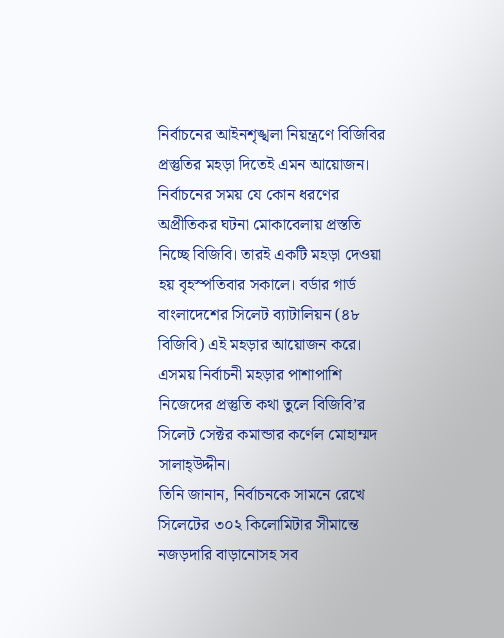নির্বাচনের আইনশৃঙ্খলা নিয়ন্ত্রণে বিজিবির প্রস্তুতির মহড়া দিতেই এমন আয়োজন। নির্বাচনের সময় যে কোন ধরণের অপ্রীতিকর ঘটনা মোকাবেলায় প্রস্ততি নিচ্ছে বিজিবি। তারই একটি মহড়া দেওয়া হয় বৃহস্পতিবার সকালে। বর্ডার গার্ড বাংলাদেশের সিলেট ব্যাটালিয়ন (৪৮ বিজিবি) এই মহড়ার আয়োজন করে।
এসময় নির্বাচনী মহড়ার পাশাপাশি নিজেদের প্রস্তুতি কথা তুলে বিজিবি’র সিলেট সেক্টর কমান্ডার কর্ণেল মোহাম্মদ সালাহ্উদ্দীন।
তিনি জানান, নির্বাচনকে সামনে রেখে সিলেটের ৩০২ কিলোমিটার সীমান্তে নজড়দারি বাড়ানোসহ সব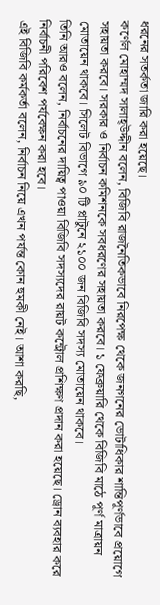ধরনের সতর্কতা জারি করা হয়েছে।
কর্ণেল মোহাম্মদ সালাহ্উদ্দীন বলেন, বিজিবি রাজনৈতিকভাবে নিরপেক্ষ থেকে জনগনের ভোটাধিকার শান্তিপূর্ণভাবে প্রয়োগে সহায়তা করবে। সরকার ও নির্বাচন কমিশনকে সবধরণের সহায়তা করবে। ১ ফেব্রুয়ারি থেকে বিজিবি মাঠে পূর্ণ মাত্রায়ন মোতায়েন থাকবে। সিলেট বিভাগে ৯০ টি প্লাটুনে ২১০০ জন বিজিবি সদস্য মোতায়েন থাকবে।
তিনি আরও বলেন, নির্বাচনের দায়িত্ব পাওয়া বিজিবি সদস্যদের রায়ট কন্ট্রোল প্রশিক্ষণ প্রদান করা হয়েছে। ড্রোন ব্যবহার করে নির্বাচনী পরিবেশ পর্যবেক্ষন করা হবে।
এই বিজিবি কর্মকর্তা বলেন, নির্বাচন নিয়ে এখন পর্যন্ত কোন হুমকী নেই। আশা করছি,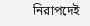নিরাপদেই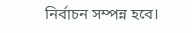নির্বাচন সম্পন্ন হবে।